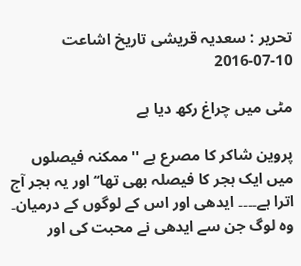تحریر : سعدیہ قریشی تاریخ اشاعت     10-07-2016

مٹی میں چراغ رکھ دیا ہے

پروین شاکر کا مصرع ہے ''ممکنہ فیصلوں میں ایک ہجر کا فیصلہ بھی تھا‘‘ اور یہ ہجر آج اترا ہے۔۔۔۔ ایدھی اور اس کے لوگوں کے درمیان۔ وہ لوگ جن سے ایدھی نے محبت کی اور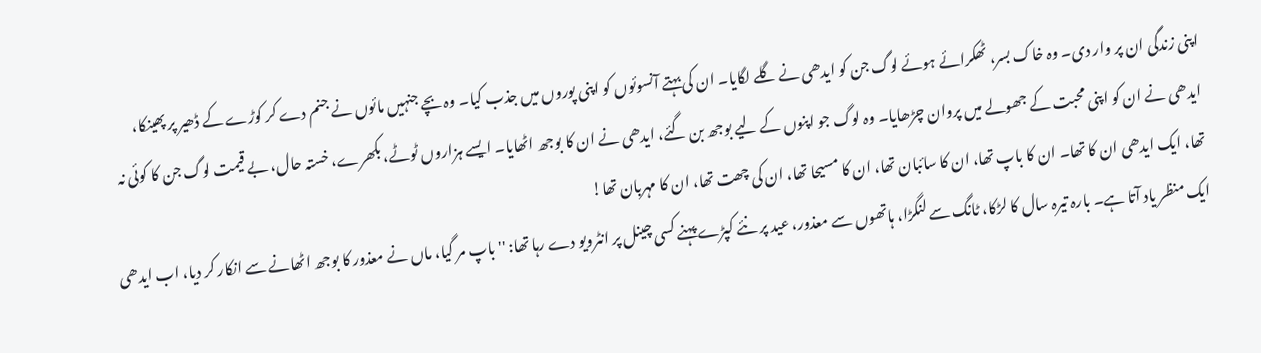اپنی زندگی ان پر وار دی۔ وہ خاک بسر، ٹھکرائے ہوئے لوگ جن کو ایدھی نے گلے لگایا۔ ان کی بہتے آنسوئوں کو اپنی پوروں میں جذب کیا۔ وہ بچے جنہیں مائوں نے جنم دے کر کوڑے کے ڈھیر پر پھینکا، ایدھی نے ان کو اپنی محبت کے جھولے میں پروان چڑھایا۔ وہ لوگ جو اپنوں کے لیے بوجھ بن گئے، ایدھی نے ان کا بوجھ اٹھایا۔ ایسے ہزاروں ٹوٹے، بکھرے، خستہ حال، بے قیمت لوگ جن کا کوئی نہ تھا، ایک ایدھی ان کا تھا۔ ان کا باپ تھا، ان کا سائبان تھا، ان کا مسیحا تھا، ان کی چھت تھا، ان کا مہربان تھا!
ایک منظر یاد آتا ہے۔ بارہ تیرہ سال کا لڑکا، ٹانگ سے لنگڑا، ہاتھوں سے معذور، عید پر نئے کپڑے پہنے کسی چینل پر انٹرویو دے رہا تھا: ''باپ مر گیا، ماں نے معذور کا بوجھ اٹھانے سے انکار کر دیا، اب ایدھی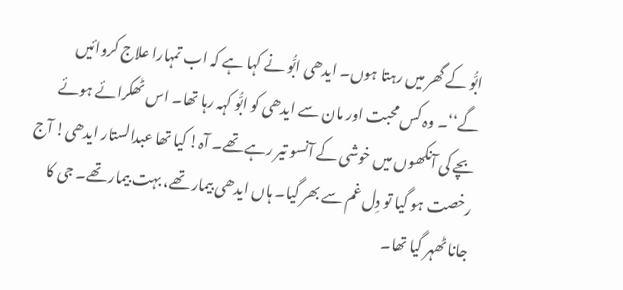ابُّو کے گھر میں رہتا ہوں۔ ایدھی ابُّو نے کہا ہے کہ اب تمہارا علاج کروائیں گے‘‘۔ وہ کس محبت اور مان سے ایدھی کو ابُّو کہہ رہا تھا۔ اس ٹھکرائے ہوئے بچے کی آنکھوں میں خوشی کے آنسو تیر رہے تھے۔ آہ! کیا تھا عبدالستار ایدھی! آج رخصت ہو گیا تو دِل غم سے بھر گیا۔ ہاں ایدھی بیمار تھے، بہت بیمار تھے۔ جی کا جانا ٹھہر گیا تھا۔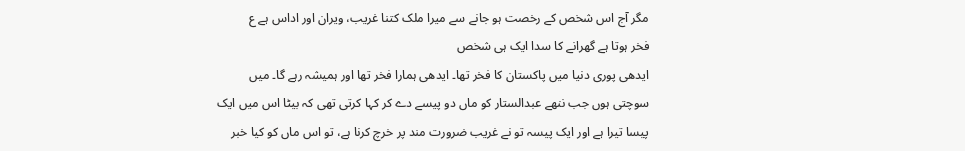مگر آج اس شخص کے رخصت ہو جانے سے میرا ملک کتنا غریب، ویران اور اداس ہے ع
فخر ہوتا ہے گھرانے کا سدا ایک ہی شخص
ایدھی پوری دنیا میں پاکستان کا فخر تھا۔ ایدھی ہمارا فخر تھا اور ہمیشہ رہے گا۔ میں سوچتی ہوں جب ننھے عبدالستار کو ماں دو پیسے دے کر کہا کرتی تھی کہ بیٹا اس میں ایک پیسا تیرا ہے اور ایک پیسہ تو نے غریب ضرورت مند پر خرچ کرنا ہے، تو اس ماں کو کیا خبر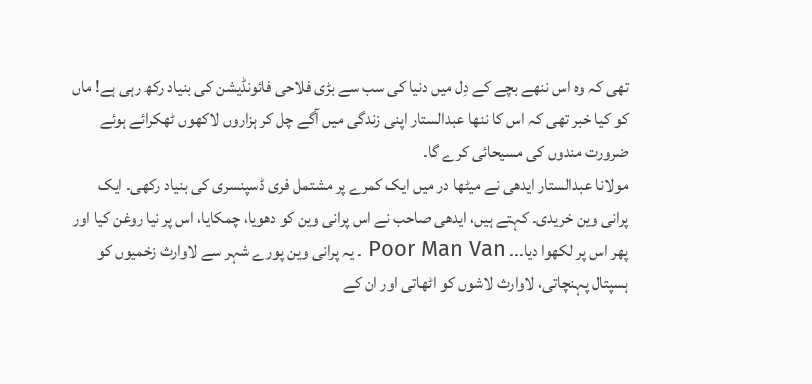تھی کہ وہ اس ننھے بچے کے دِل میں دنیا کی سب سے بڑی فلاحی فائونڈیشن کی بنیاد رکھ رہی ہے! ماں کو کیا خبر تھی کہ اس کا ننھا عبدالستار اپنی زندگی میں آگے چل کر ہزاروں لاکھوں ٹھکرائے ہوئے ضرورت مندوں کی مسیحائی کرے گا۔
مولانا عبدالستار ایدھی نے میٹھا در میں ایک کمرے پر مشتمل فری ڈسپنسری کی بنیاد رکھی۔ ایک پرانی وین خریدی۔ کہتے ہیں، ایدھی صاحب نے اس پرانی وین کو دھویا، چمکایا، اس پر نیا روغن کیا اور پھر اس پر لکھوا دیا۔۔۔ Poor Man Van ۔ یہ پرانی وین پورے شہر سے لاوارث زخمیوں کو ہسپتال پہنچاتی، لاوارث لاشوں کو اٹھاتی اور ان کے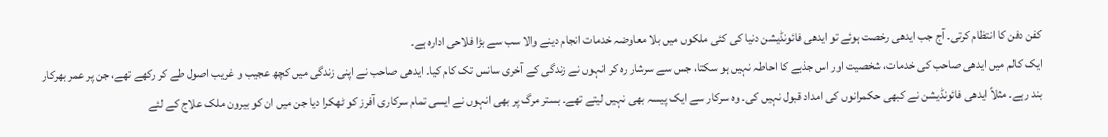کفن دفن کا انتظام کرتی۔ آج جب ایدھی رخصت ہوئے تو ایدھی فائونڈیشن دنیا کی کئی ملکوں میں بلا معاوضہ خدمات انجام دینے والا سب سے بڑا فلاحی ادارہ ہے۔
ایک کالم میں ایدھی صاحب کی خدمات، شخصیت اور اس جذبے کا احاطہ نہیں ہو سکتا، جس سے سرشار رہ کر انہوں نے زندگی کے آخری سانس تک کام کیا۔ ایدھی صاحب نے اپنی زندگی میں کچھ عجیب و غریب اصول طے کر رکھے تھے، جن پر عمر بھرکار بند رہے۔ مثلاً ایدھی فائونڈیشن نے کبھی حکمرانوں کی امداد قبول نہیں کی۔ وہ سرکار سے ایک پیسہ بھی نہیں لیتے تھے۔ بستر مرگ پر بھی انہوں نے ایسی تمام سرکاری آفرز کو ٹھکرا دیا جن میں ان کو بیرون ملک علاج کے لئے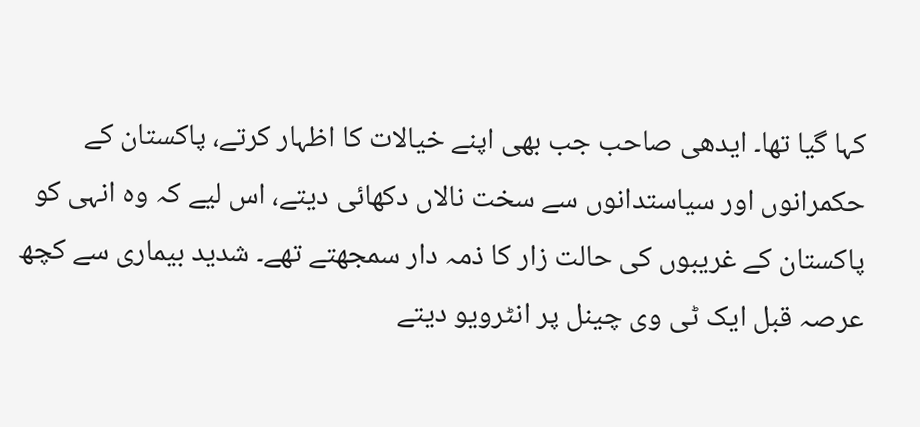کہا گیا تھا۔ ایدھی صاحب جب بھی اپنے خیالات کا اظہار کرتے، پاکستان کے حکمرانوں اور سیاستدانوں سے سخت نالاں دکھائی دیتے، اس لیے کہ وہ انہی کو پاکستان کے غریبوں کی حالت زار کا ذمہ دار سمجھتے تھے۔ شدید بیماری سے کچھ عرصہ قبل ایک ٹی وی چینل پر انٹرویو دیتے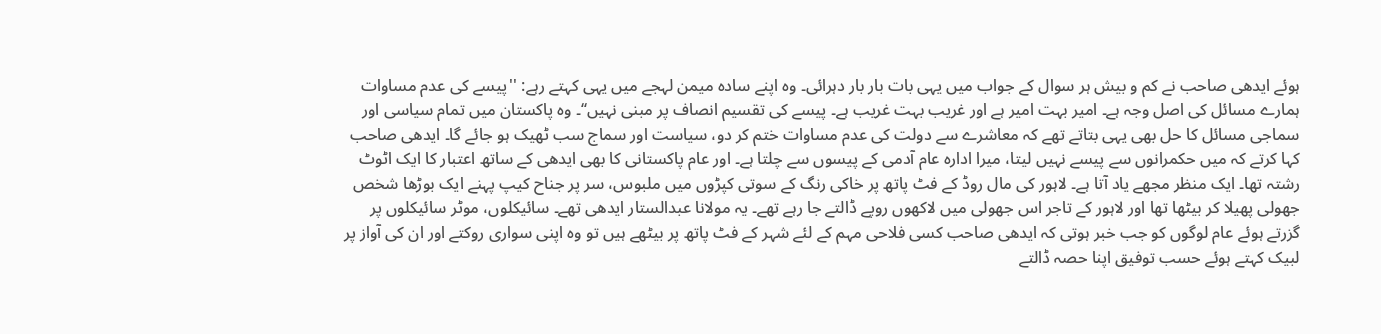ہوئے ایدھی صاحب نے کم و بیش ہر سوال کے جواب میں یہی بات بار بار دہرائی۔ وہ اپنے سادہ میمن لہجے میں یہی کہتے رہے: ''پیسے کی عدم مساوات ہمارے مسائل کی اصل وجہ ہے۔ امیر بہت امیر ہے اور غریب بہت غریب ہے۔ پیسے کی تقسیم انصاف پر مبنی نہیں‘‘۔ وہ پاکستان میں تمام سیاسی اور سماجی مسائل کا حل بھی یہی بتاتے تھے کہ معاشرے سے دولت کی عدم مساوات ختم کر دو، سیاست اور سماج سب ٹھیک ہو جائے گا۔ ایدھی صاحب کہا کرتے کہ میں حکمرانوں سے پیسے نہیں لیتا، میرا ادارہ عام آدمی کے پیسوں سے چلتا ہے۔ اور عام پاکستانی کا بھی ایدھی کے ساتھ اعتبار کا ایک اٹوٹ رشتہ تھا۔ ایک منظر مجھے یاد آتا ہے۔ لاہور کی مال روڈ کے فٹ پاتھ پر خاکی رنگ کے سوتی کپڑوں میں ملبوس، سر پر جناح کیپ پہنے ایک بوڑھا شخص جھولی پھیلا کر بیٹھا تھا اور لاہور کے تاجر اس جھولی میں لاکھوں روپے ڈالتے جا رہے تھے۔ یہ مولانا عبدالستار ایدھی تھے۔ سائیکلوں، موٹر سائیکلوں پر گزرتے ہوئے عام لوگوں کو جب خبر ہوتی کہ ایدھی صاحب کسی فلاحی مہم کے لئے شہر کے فٹ پاتھ پر بیٹھے ہیں تو وہ اپنی سواری روکتے اور ان کی آواز پر لبیک کہتے ہوئے حسب توفیق اپنا حصہ ڈالتے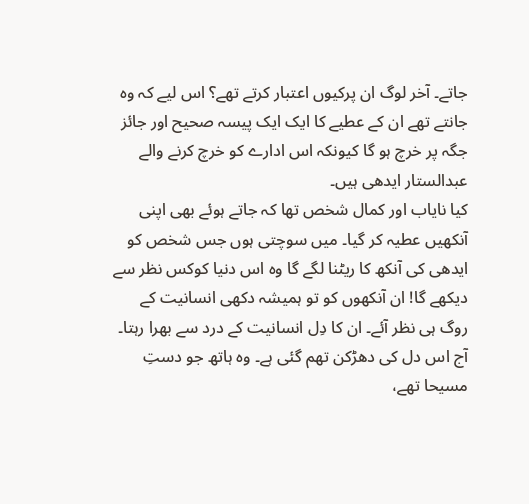جاتے۔ آخر لوگ ان پرکیوں اعتبار کرتے تھے؟ اس لیے کہ وہ جانتے تھے ان کے عطیے کا ایک ایک پیسہ صحیح اور جائز جگہ پر خرچ ہو گا کیونکہ اس ادارے کو خرچ کرنے والے عبدالستار ایدھی ہیں۔
کیا نایاب اور کمال شخص تھا کہ جاتے ہوئے بھی اپنی آنکھیں عطیہ کر گیا۔ میں سوچتی ہوں جس شخص کو ایدھی کی آنکھ کا ریٹنا لگے گا وہ اس دنیا کوکس نظر سے دیکھے گا! ان آنکھوں کو تو ہمیشہ دکھی انسانیت کے روگ ہی نظر آئے۔ ان کا دِل انسانیت کے درد سے بھرا رہتا۔ آج اس دل کی دھڑکن تھم گئی ہے۔ وہ ہاتھ جو دستِ مسیحا تھے،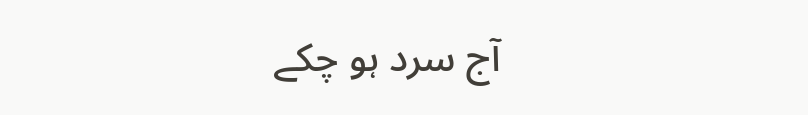آج سرد ہو چکے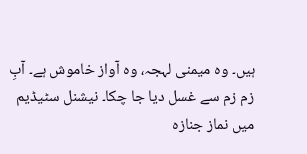ہیں۔ وہ میمنی لہجہ، وہ آواز خاموش ہے۔ آبِ زم زم سے غسل دیا جا چکا۔ نیشنل سٹیڈیم میں نماز جنازہ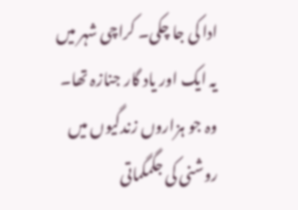ادا کی جا چکی۔ کراچی شہر میں یہ ایک اور یاد گار جنازہ تھا۔ وہ جو ہزاروں زندگیوں میں روشنی کی جگمگماتی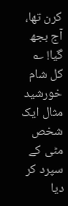کرن تھا، آج بجھ گیا! ؎
کل شام خورشید مثال ایک شخص مٹی کے سپرد کر دیا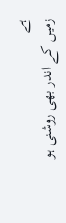ہے
زمیں کے اندر بھی روشنی ہو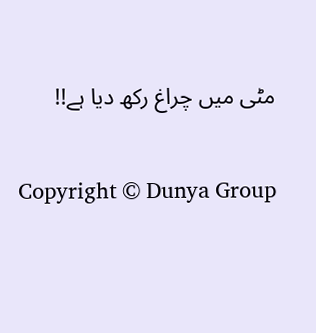مٹی میں چراغ رکھ دیا ہے!!

Copyright © Dunya Group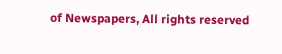of Newspapers, All rights reserved